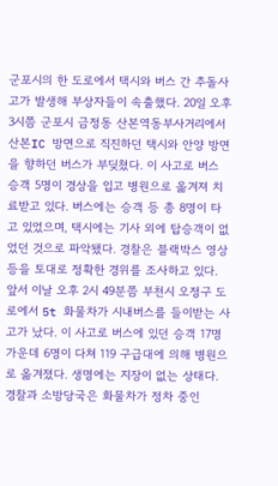군포시의 한 도로에서 택시와 버스 간 추돌사고가 발생해 부상자들이 속출했다. 20일 오후 3시쯤 군포시 금정동 산본역동부사거리에서 산본IC 방면으로 직진하던 택시와 안양 방면을 향하던 버스가 부딪쳤다. 이 사고로 버스 승객 5명이 경상을 입고 병원으로 옮겨져 치료받고 있다. 버스에는 승객 등 총 8명이 타고 있었으며, 택시에는 기사 외에 탑승객이 없었던 것으로 파악됐다. 경찰은 블랙박스 영상 등을 토대로 정확한 경위를 조사하고 있다. 앞서 이날 오후 2시 49분쯤 부천시 오정구 도로에서 5t 화물차가 시내버스를 들이받는 사고가 났다. 이 사고로 버스에 있던 승객 17명 가운데 6명이 다쳐 119 구급대에 의해 병원으로 옮겨졌다. 생명에는 지장이 없는 상태다. 경찰과 소방당국은 화물차가 정차 중인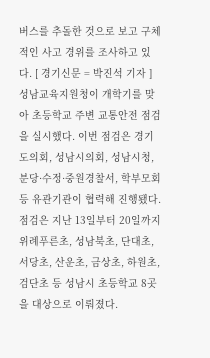버스를 추돌한 것으로 보고 구체적인 사고 경위를 조사하고 있다. [ 경기신문 = 박진석 기자 ]
성남교육지원청이 개학기를 맞아 초등학교 주변 교통안전 점검을 실시했다. 이번 점검은 경기도의회, 성남시의회, 성남시청, 분당·수정·중원경찰서, 학부모회 등 유관기관이 협력해 진행됐다. 점검은 지난 13일부터 20일까지 위례푸른초, 성남북초, 단대초, 서당초, 산운초, 금상초, 하원초, 검단초 등 성남시 초등학교 8곳을 대상으로 이뤄졌다.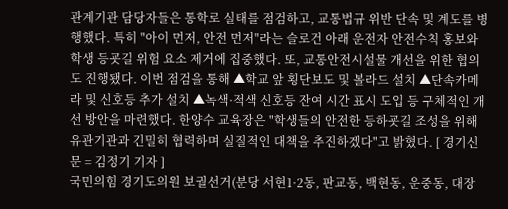관계기관 담당자들은 통학로 실태를 점검하고, 교통법규 위반 단속 및 계도를 병행했다. 특히 "아이 먼저, 안전 먼저"라는 슬로건 아래 운전자 안전수칙 홍보와 학생 등굣길 위험 요소 제거에 집중했다. 또, 교통안전시설물 개선을 위한 협의도 진행됐다. 이번 점검을 통해 ▲학교 앞 횡단보도 및 볼라드 설치 ▲단속카메라 및 신호등 추가 설치 ▲녹색·적색 신호등 잔여 시간 표시 도입 등 구체적인 개선 방안을 마련했다. 한양수 교육장은 "학생들의 안전한 등하굣길 조성을 위해 유관기관과 긴밀히 협력하며 실질적인 대책을 추진하겠다"고 밝혔다. [ 경기신문 = 김정기 기자 ]
국민의힘 경기도의원 보궐선거(분당 서현1·2동, 판교동, 백현동, 운중동, 대장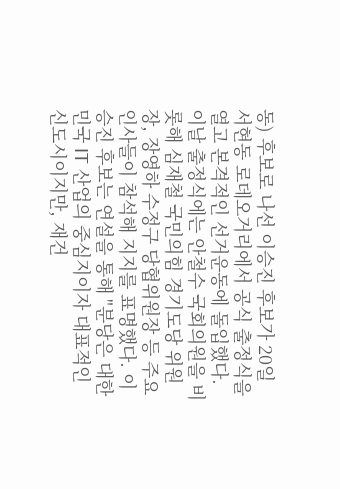동) 후보로 나선 이승진 후보가 20일 서현동 로데오거리에서 공식 출정식을 열고 본격적인 선거운동에 돌입했다. 이날 출정식에는 안철수 국회의원을 비롯해 심재철 국민의힘 경기도당 위원장, 장영하 수정구 당협위원장 등 주요 인사들이 참석해 지지를 표명했다. 이승진 후보는 연설을 통해 "분당은 대한민국 IT 산업의 중심지이자 대표적인 신도시이지만, 재건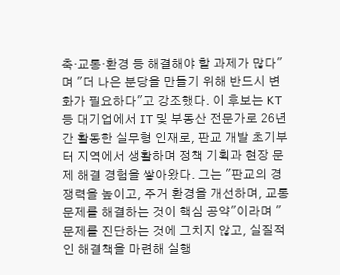축·교통·환경 등 해결해야 할 과제가 많다"며 "더 나은 분당을 만들기 위해 반드시 변화가 필요하다"고 강조했다. 이 후보는 KT 등 대기업에서 IT 및 부동산 전문가로 26년간 활동한 실무형 인재로, 판교 개발 초기부터 지역에서 생활하며 정책 기획과 현장 문제 해결 경험을 쌓아왔다. 그는 "판교의 경쟁력을 높이고, 주거 환경을 개선하며, 교통 문제를 해결하는 것이 핵심 공약"이라며 "문제를 진단하는 것에 그치지 않고, 실질적인 해결책을 마련해 실행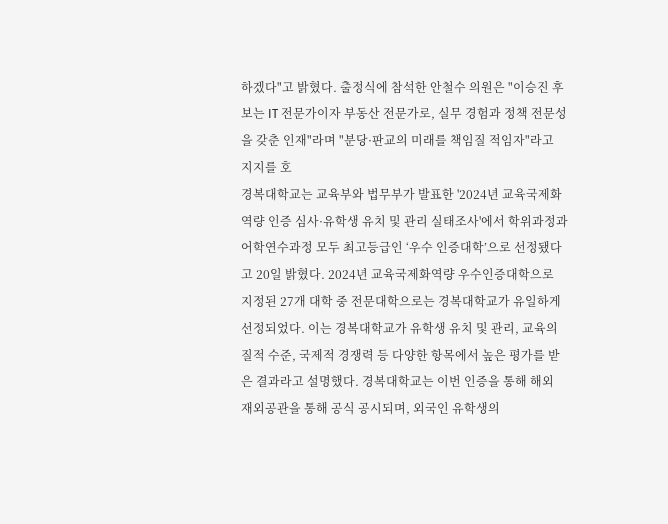하겠다"고 밝혔다. 출정식에 참석한 안철수 의원은 "이승진 후보는 IT 전문가이자 부동산 전문가로, 실무 경험과 정책 전문성을 갖춘 인재"라며 "분당·판교의 미래를 책임질 적임자"라고 지지를 호
경복대학교는 교육부와 법무부가 발표한 '2024년 교육국제화역량 인증 심사·유학생 유치 및 관리 실태조사'에서 학위과정과 어학연수과정 모두 최고등급인 ‘우수 인증대학’으로 선정됐다고 20일 밝혔다. 2024년 교육국제화역량 우수인증대학으로 지정된 27개 대학 중 전문대학으로는 경복대학교가 유일하게 선정되었다. 이는 경복대학교가 유학생 유치 및 관리, 교육의 질적 수준, 국제적 경쟁력 등 다양한 항목에서 높은 평가를 받은 결과라고 설명했다. 경복대학교는 이번 인증을 통해 해외 재외공관을 통해 공식 공시되며, 외국인 유학생의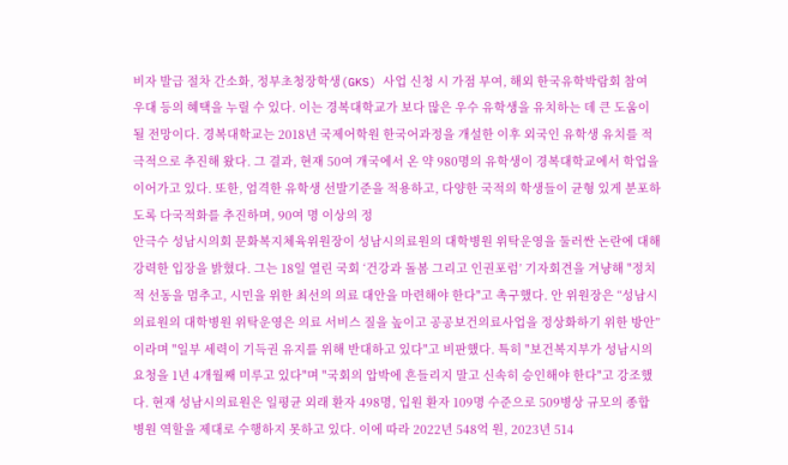비자 발급 절차 간소화, 정부초청장학생(GKS) 사업 신청 시 가점 부여, 해외 한국유학박람회 참여 우대 등의 혜택을 누릴 수 있다. 이는 경복대학교가 보다 많은 우수 유학생을 유치하는 데 큰 도움이 될 전망이다. 경복대학교는 2018년 국제어학원 한국어과정을 개설한 이후 외국인 유학생 유치를 적극적으로 추진해 왔다. 그 결과, 현재 50여 개국에서 온 약 980명의 유학생이 경복대학교에서 학업을 이어가고 있다. 또한, 엄격한 유학생 선발기준을 적용하고, 다양한 국적의 학생들이 균형 있게 분포하도록 다국적화를 추진하며, 90여 명 이상의 정
안극수 성남시의회 문화복지체육위원장이 성남시의료원의 대학병원 위탁운영을 둘러싼 논란에 대해 강력한 입장을 밝혔다. 그는 18일 열린 국회 ‘건강과 돌봄 그리고 인권포럼’ 기자회견을 겨냥해 "정치적 선동을 멈추고, 시민을 위한 최선의 의료 대안을 마련해야 한다"고 촉구했다. 안 위원장은 “성남시의료원의 대학병원 위탁운영은 의료 서비스 질을 높이고 공공보건의료사업을 정상화하기 위한 방안”이라며 "일부 세력이 기득권 유지를 위해 반대하고 있다"고 비판했다. 특히 "보건복지부가 성남시의 요청을 1년 4개월째 미루고 있다"며 "국회의 압박에 흔들리지 말고 신속히 승인해야 한다"고 강조했다. 현재 성남시의료원은 일평균 외래 환자 498명, 입원 환자 109명 수준으로 509병상 규모의 종합병원 역할을 제대로 수행하지 못하고 있다. 이에 따라 2022년 548억 원, 2023년 514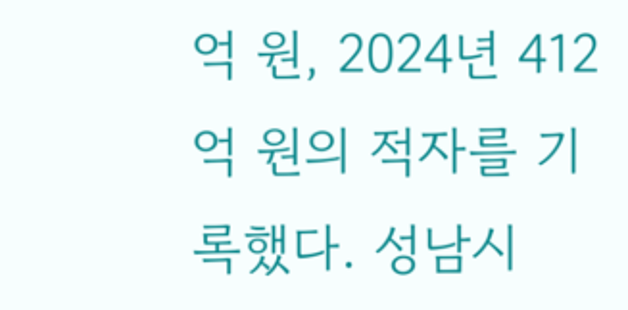억 원, 2024년 412억 원의 적자를 기록했다. 성남시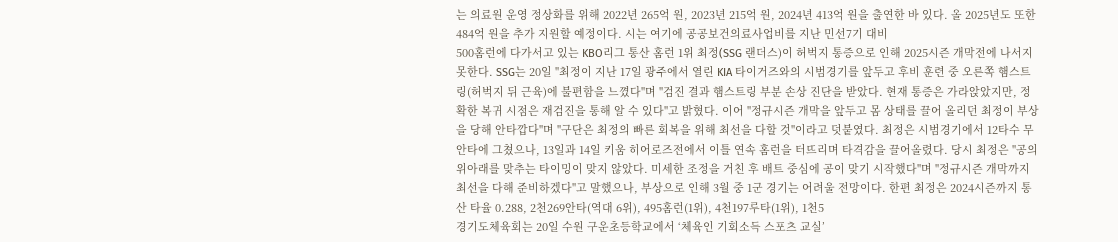는 의료원 운영 정상화를 위해 2022년 265억 원, 2023년 215억 원, 2024년 413억 원을 출연한 바 있다. 올 2025년도 또한 484억 원을 추가 지원할 예정이다. 시는 여기에 공공보건의료사업비를 지난 민선7기 대비
500홈런에 다가서고 있는 KBO리그 통산 홈런 1위 최정(SSG 랜더스)이 허벅지 통증으로 인해 2025시즌 개막전에 나서지 못한다. SSG는 20일 "최정이 지난 17일 광주에서 열린 KIA 타이거즈와의 시범경기를 앞두고 후비 훈련 중 오른쪽 햄스트링(허벅지 뒤 근육)에 불편함을 느꼈다"며 "검진 결과 햄스트링 부분 손상 진단을 받았다. 현재 통증은 가라앉았지만, 정확한 복귀 시점은 재검진을 통해 알 수 있다"고 밝혔다. 이어 "정규시즌 개막을 앞두고 몸 상태를 끌어 올리던 최정이 부상을 당해 안타깝다"며 "구단은 최정의 빠른 회복을 위해 최선을 다할 것"이라고 덧붙였다. 최정은 시범경기에서 12타수 무안타에 그쳤으나, 13일과 14일 키움 히어로즈전에서 이틀 연속 홈런을 터뜨리며 타격감을 끌어올렸다. 당시 최정은 "공의 위아래를 맞추는 타이밍이 맞지 않았다. 미세한 조정을 거친 후 배트 중심에 공이 맞기 시작했다"며 "정규시즌 개막까지 최선을 다해 준비하겠다"고 말했으나, 부상으로 인해 3월 중 1군 경기는 어려울 전망이다. 한편 최정은 2024시즌까지 통산 타율 0.288, 2천269안타(역대 6위), 495홈런(1위), 4천197루타(1위), 1천5
경기도체육회는 20일 수원 구운초등학교에서 ‘체육인 기회소득 스포츠 교실’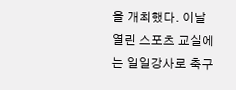을 개최했다. 이날 열린 스포츠 교실에는 일일강사로 축구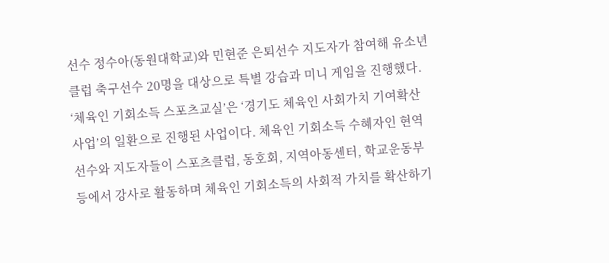선수 정수아(동원대학교)와 민현준 은퇴선수 지도자가 참여해 유소년 클럽 축구선수 20명을 대상으로 특별 강습과 미니 게임을 진행했다. ‘체육인 기회소득 스포츠교실’은 ‘경기도 체육인 사회가치 기여확산 사업’의 일환으로 진행된 사업이다. 체육인 기회소득 수혜자인 현역 선수와 지도자들이 스포츠클럽, 동호회, 지역아동센터, 학교운동부 등에서 강사로 활동하며 체육인 기회소득의 사회적 가치를 확산하기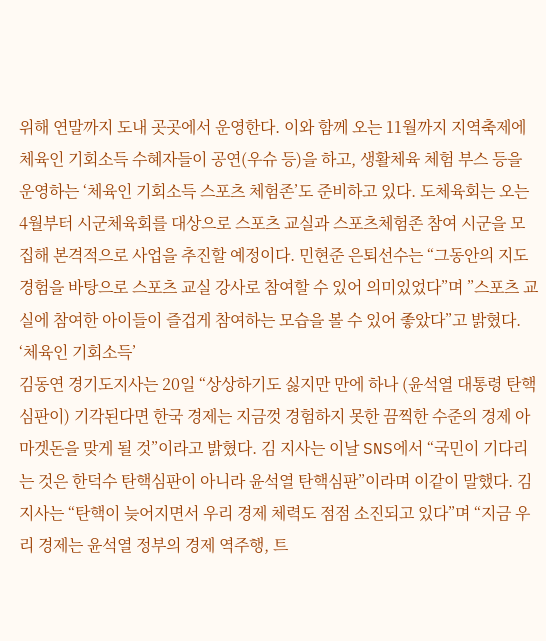위해 연말까지 도내 곳곳에서 운영한다. 이와 함께 오는 11월까지 지역축제에 체육인 기회소득 수혜자들이 공연(우슈 등)을 하고, 생활체육 체험 부스 등을 운영하는 ‘체육인 기회소득 스포츠 체험존’도 준비하고 있다. 도체육회는 오는 4월부터 시군체육회를 대상으로 스포츠 교실과 스포츠체험존 참여 시군을 모집해 본격적으로 사업을 추진할 예정이다. 민현준 은퇴선수는 “그동안의 지도 경험을 바탕으로 스포츠 교실 강사로 참여할 수 있어 의미있었다”며 ”스포츠 교실에 참여한 아이들이 즐겁게 참여하는 모습을 볼 수 있어 좋았다”고 밝혔다. ‘체육인 기회소득’
김동연 경기도지사는 20일 “상상하기도 싫지만 만에 하나 (윤석열 대통령 탄핵심판이) 기각된다면 한국 경제는 지금껏 경험하지 못한 끔찍한 수준의 경제 아마겟돈을 맞게 될 것”이라고 밝혔다. 김 지사는 이날 SNS에서 “국민이 기다리는 것은 한덕수 탄핵심판이 아니라 윤석열 탄핵심판”이라며 이같이 말했다. 김 지사는 “탄핵이 늦어지면서 우리 경제 체력도 점점 소진되고 있다”며 “지금 우리 경제는 윤석열 정부의 경제 역주행, 트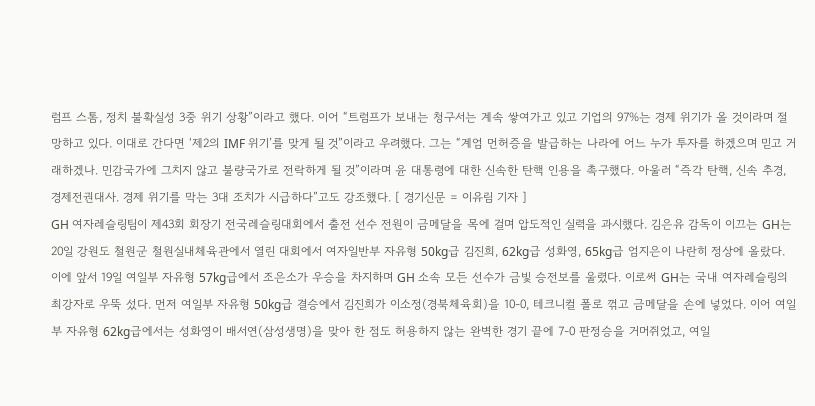럼프 스톰, 정치 불확실성 3중 위기 상황”이라고 했다. 이어 “트럼프가 보내는 청구서는 계속 쌓여가고 있고 기업의 97%는 경제 위기가 올 것이라며 절망하고 있다. 이대로 간다면 ‘제2의 IMF 위기’를 맞게 될 것”이라고 우려했다. 그는 “계엄 먼허증을 발급하는 나라에 어느 누가 투자를 하겠으며 믿고 거래하겠나. 민감국가에 그치지 않고 불량국가로 전락하게 될 것”이라며 윤 대통령에 대한 신속한 탄핵 인용을 촉구했다. 아울러 “즉각 탄핵, 신속 추경, 경제전권대사. 경제 위기를 막는 3대 조치가 시급하다”고도 강조했다. [ 경기신문 = 이유림 기자 ]
GH 여자레슬링팀이 제43회 회장기 전국레슬링대회에서 출전 선수 전원이 금메달을 목에 걸며 압도적인 실력을 과시했다. 김은유 감독이 이끄는 GH는 20일 강원도 철원군 철원실내체육관에서 열린 대회에서 여자일반부 자유형 50kg급 김진희, 62kg급 성화영, 65kg급 엄지은이 나란히 정상에 올랐다. 이에 앞서 19일 여일부 자유형 57kg급에서 조은소가 우승을 차지하며 GH 소속 모든 선수가 금빛 승전보를 울렸다. 이로써 GH는 국내 여자레슬링의 최강자로 우뚝 섰다. 먼저 여일부 자유형 50kg급 결승에서 김진희가 이소정(경북체육회)을 10-0, 테크니컬 폴로 꺾고 금메달을 손에 넣었다. 이어 여일부 자유형 62kg급에서는 성화영이 배서연(삼성생명)을 맞아 한 점도 허용하지 않는 완벽한 경기 끝에 7-0 판정승을 거머쥐었고, 여일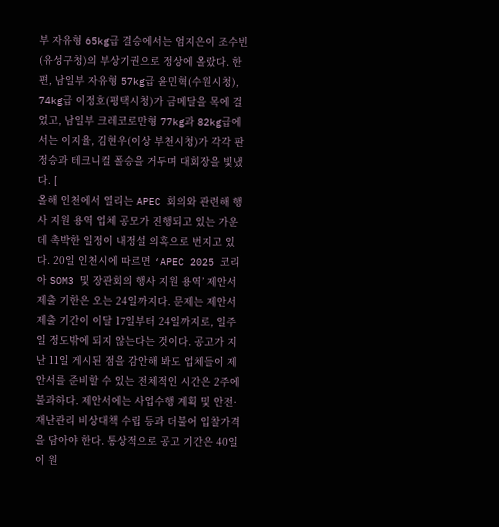부 자유형 65kg급 결승에서는 엄지은이 조수빈(유성구청)의 부상기권으로 정상에 올랐다. 한편, 남일부 자유형 57kg급 윤민혁(수원시청), 74kg급 이정호(평택시청)가 금메달을 목에 걸었고, 남일부 크레코로만형 77kg과 82kg급에서는 이지율, 김현우(이상 부천시청)가 각각 판정승과 테크니컬 폴승을 거두며 대회장을 빛냈다. [
올해 인천에서 열리는 APEC 회의와 관련해 행사 지원 용역 업체 공모가 진행되고 있는 가운데 촉박한 일정이 내정설 의혹으로 번지고 있다. 20일 인천시에 따르면 ‘APEC 2025 코리아 SOM3 및 장관회의 행사 지원 용역’ 제안서 제출 기한은 오는 24일까지다. 문제는 제안서 제출 기간이 이달 17일부터 24일까지로, 일주일 정도밖에 되지 않는다는 것이다. 공고가 지난 11일 게시된 점을 감안해 봐도 업체들이 제안서를 준비할 수 있는 전체적인 시간은 2주에 불과하다. 제안서에는 사업수행 계획 및 안전·재난관리 비상대책 수립 등과 더불어 입찰가격을 담아야 한다. 통상적으로 공고 기간은 40일이 원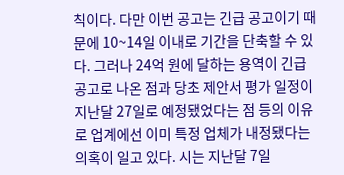칙이다. 다만 이번 공고는 긴급 공고이기 때문에 10~14일 이내로 기간을 단축할 수 있다. 그러나 24억 원에 달하는 용역이 긴급 공고로 나온 점과 당초 제안서 평가 일정이 지난달 27일로 예정됐었다는 점 등의 이유로 업계에선 이미 특정 업체가 내정됐다는 의혹이 일고 있다. 시는 지난달 7일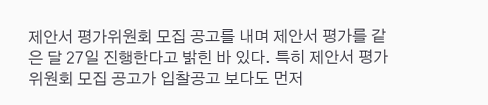제안서 평가위원회 모집 공고를 내며 제안서 평가를 같은 달 27일 진행한다고 밝힌 바 있다. 특히 제안서 평가위원회 모집 공고가 입찰공고 보다도 먼저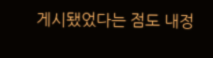게시됐었다는 점도 내정